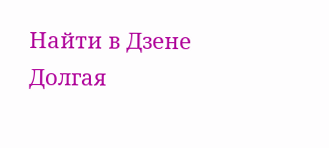Найти в Дзене
Долгая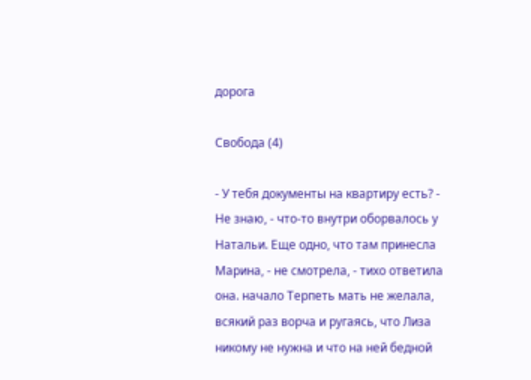дорога

Свобода (4)

- У тебя документы на квартиру есть? - Не знаю, - что-то внутри оборвалось у Натальи. Еще одно, что там принесла Марина, - не смотрела, - тихо ответила она. начало Терпеть мать не желала, всякий раз ворча и ругаясь, что Лиза никому не нужна и что на ней бедной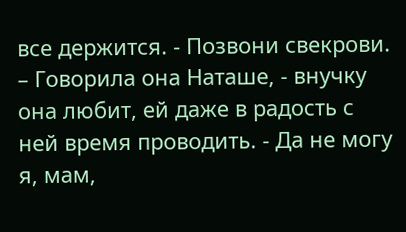все держится. - Позвони свекрови. – Говорила она Наташе, - внучку она любит, ей даже в радость с ней время проводить. - Да не могу я, мам,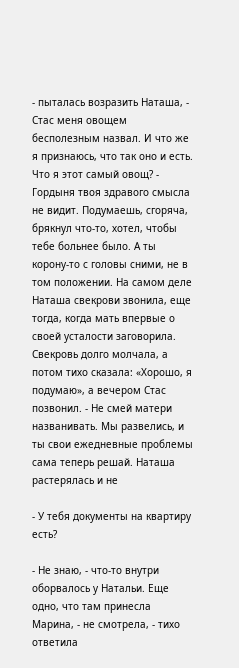- пыталась возразить Наташа, - Стас меня овощем бесполезным назвал. И что же я признаюсь, что так оно и есть. Что я этот самый овощ? - Гордыня твоя здравого смысла не видит. Подумаешь, сгоряча, брякнул что-то, хотел, чтобы тебе больнее было. А ты корону-то с головы сними, не в том положении. На самом деле Наташа свекрови звонила, еще тогда, когда мать впервые о своей усталости заговорила. Свекровь долго молчала, а потом тихо сказала: «Хорошо, я подумаю», а вечером Стас позвонил. - Не смей матери названивать. Мы развелись, и ты свои ежедневные проблемы сама теперь решай. Наташа растерялась и не

- У тебя документы на квартиру есть?

- Не знаю, - что-то внутри оборвалось у Натальи. Еще одно, что там принесла Марина, - не смотрела, - тихо ответила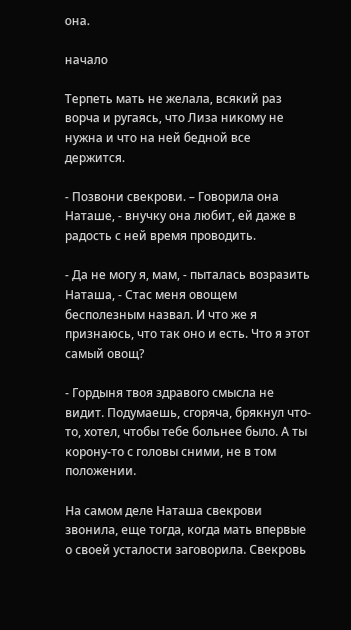она.

начало

Терпеть мать не желала, всякий раз ворча и ругаясь, что Лиза никому не нужна и что на ней бедной все держится.

- Позвони свекрови. – Говорила она Наташе, - внучку она любит, ей даже в радость с ней время проводить.

- Да не могу я, мам, - пыталась возразить Наташа, - Стас меня овощем бесполезным назвал. И что же я признаюсь, что так оно и есть. Что я этот самый овощ?

- Гордыня твоя здравого смысла не видит. Подумаешь, сгоряча, брякнул что-то, хотел, чтобы тебе больнее было. А ты корону-то с головы сними, не в том положении.

На самом деле Наташа свекрови звонила, еще тогда, когда мать впервые о своей усталости заговорила. Свекровь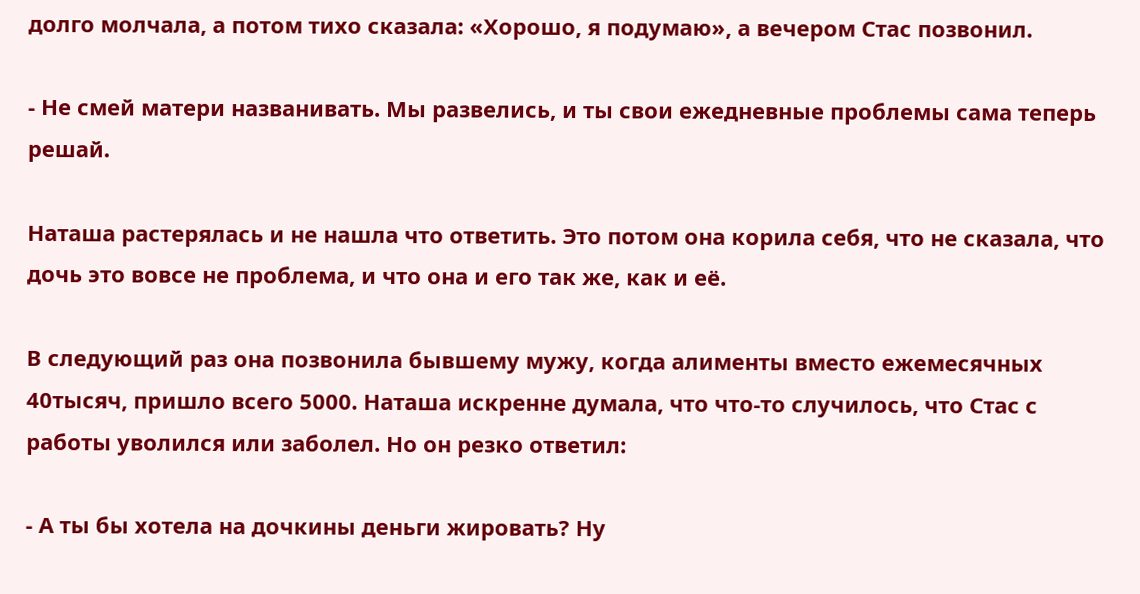долго молчала, а потом тихо сказала: «Хорошо, я подумаю», а вечером Стас позвонил.

- Не смей матери названивать. Мы развелись, и ты свои ежедневные проблемы сама теперь решай.

Наташа растерялась и не нашла что ответить. Это потом она корила себя, что не сказала, что дочь это вовсе не проблема, и что она и его так же, как и её.

В следующий раз она позвонила бывшему мужу, когда алименты вместо ежемесячных 40тысяч, пришло всего 5000. Наташа искренне думала, что что-то случилось, что Стас с работы уволился или заболел. Но он резко ответил:

- А ты бы хотела на дочкины деньги жировать? Ну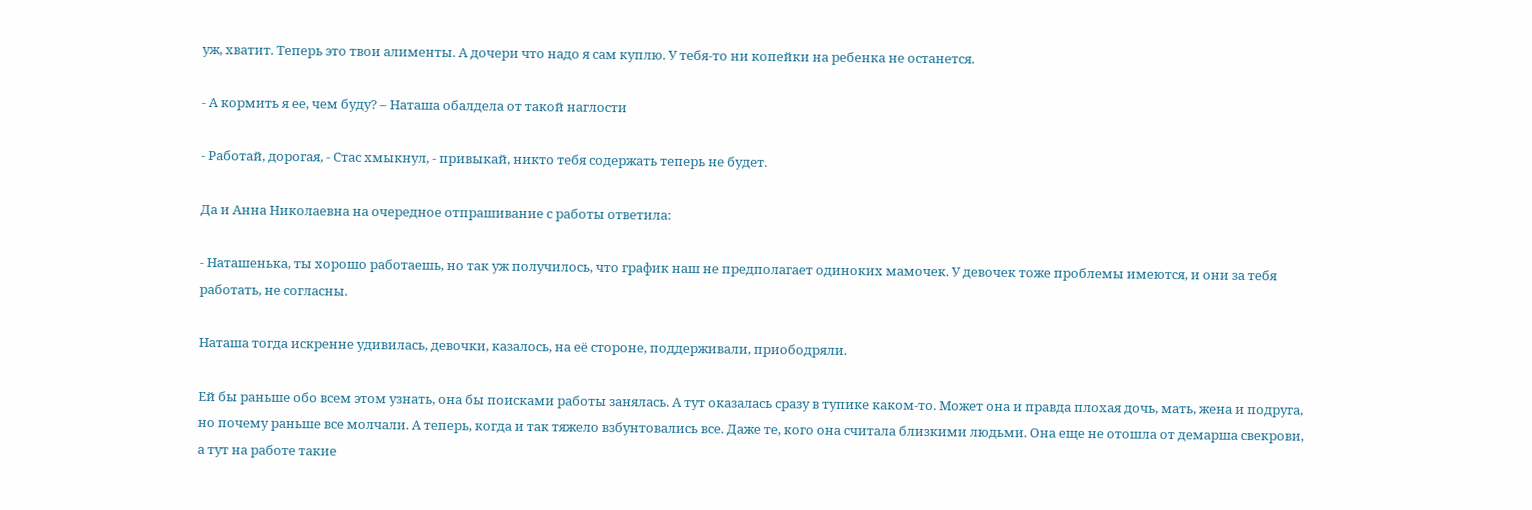уж, хватит. Теперь это твои алименты. А дочери что надо я сам куплю. У тебя-то ни копейки на ребенка не останется.

- А кормить я ее, чем буду? – Наташа обалдела от такой наглости

- Работай, дорогая, - Стас хмыкнул, - привыкай, никто тебя содержать теперь не будет.

Да и Анна Николаевна на очередное отпрашивание с работы ответила:

- Наташенька, ты хорошо работаешь, но так уж получилось, что график наш не предполагает одиноких мамочек. У девочек тоже проблемы имеются, и они за тебя работать, не согласны.

Наташа тогда искренне удивилась, девочки, казалось, на её стороне, поддерживали, приободряли.

Ей бы раньше обо всем этом узнать, она бы поисками работы занялась. А тут оказалась сразу в тупике каком-то. Может она и правда плохая дочь, мать, жена и подруга, но почему раньше все молчали. А теперь, когда и так тяжело взбунтовались все. Даже те, кого она считала близкими людьми. Она еще не отошла от демарша свекрови, а тут на работе такие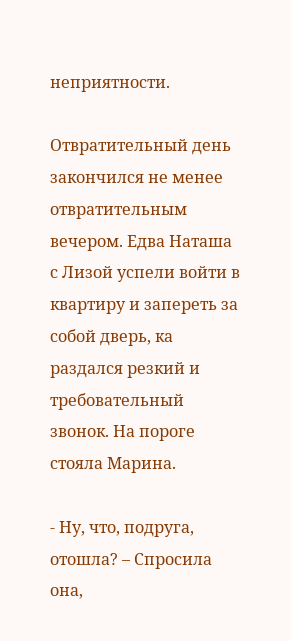неприятности.

Отвратительный день закончился не менее отвратительным вечером. Едва Наташа с Лизой успели войти в квартиру и запереть за собой дверь, ка раздался резкий и требовательный звонок. На пороге стояла Марина.

- Ну, что, подруга, отошла? – Спросила она,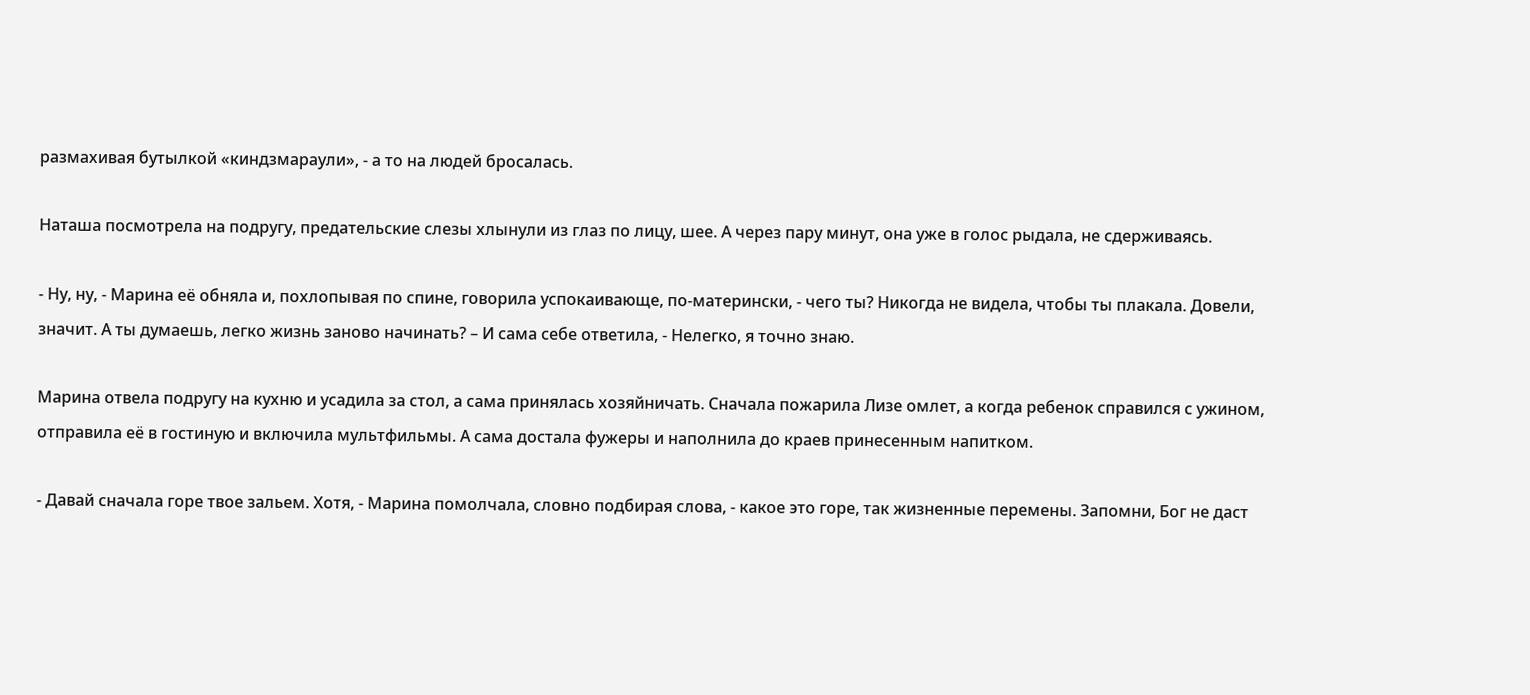размахивая бутылкой «киндзмараули», - а то на людей бросалась.

Наташа посмотрела на подругу, предательские слезы хлынули из глаз по лицу, шее. А через пару минут, она уже в голос рыдала, не сдерживаясь.

- Ну, ну, - Марина её обняла и, похлопывая по спине, говорила успокаивающе, по-матерински, - чего ты? Никогда не видела, чтобы ты плакала. Довели, значит. А ты думаешь, легко жизнь заново начинать? – И сама себе ответила, - Нелегко, я точно знаю.

Марина отвела подругу на кухню и усадила за стол, а сама принялась хозяйничать. Сначала пожарила Лизе омлет, а когда ребенок справился с ужином, отправила её в гостиную и включила мультфильмы. А сама достала фужеры и наполнила до краев принесенным напитком.

- Давай сначала горе твое зальем. Хотя, - Марина помолчала, словно подбирая слова, - какое это горе, так жизненные перемены. Запомни, Бог не даст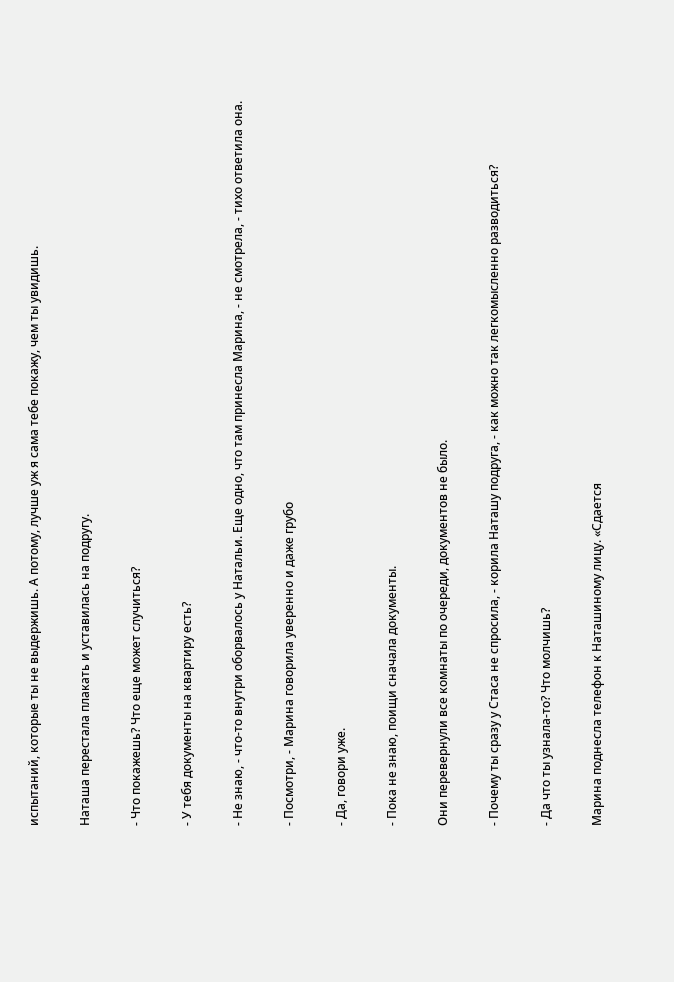испытаний, которые ты не выдержишь. А потому, лучше уж я сама тебе покажу, чем ты увидишь.

Наташа перестала плакать и уставилась на подругу.

- Что покажешь? Что еще может случиться?

- У тебя документы на квартиру есть?

- Не знаю, - что-то внутри оборвалось у Натальи. Еще одно, что там принесла Марина, - не смотрела, - тихо ответила она.

- Посмотри, - Марина говорила уверенно и даже грубо

- Да, говори уже.

- Пока не знаю, поищи сначала документы.

Они перевернули все комнаты по очереди, документов не было.

- Почему ты сразу у Стаса не спросила, - корила Наташу подруга, - как можно так легкомысленно разводиться?

- Да что ты узнала-то? Что молчишь?

Марина поднесла телефон к Наташиному лицу. «Сдается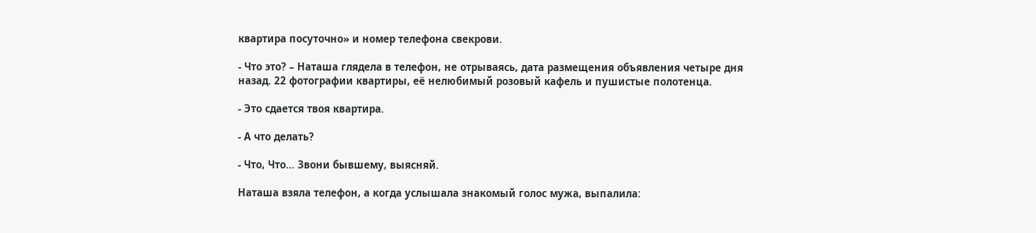квартира посуточно» и номер телефона свекрови.

- Что это? – Наташа глядела в телефон, не отрываясь, дата размещения объявления четыре дня назад. 22 фотографии квартиры, её нелюбимый розовый кафель и пушистые полотенца.

- Это сдается твоя квартира.

- А что делать?

- Что, Что… Звони бывшему, выясняй.

Наташа взяла телефон, а когда услышала знакомый голос мужа, выпалила: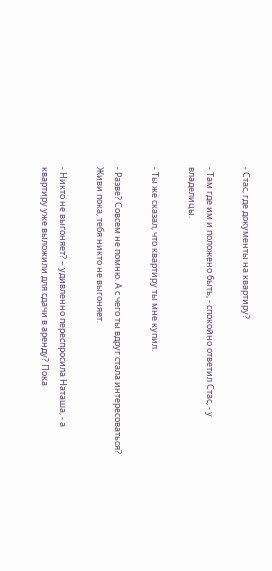- Стас, где документы на квартиру?

- Там где им и положено быть, - спокойно ответил Стас, - у владелицы.

- Ты же сказал, что квартиру ты мне купил.

- Разве? Совсем не помню. А с чего ты вдруг стала интересоваться? Живи пока, тебя никто не выгоняет.

- Никто не выгоняет? – удивленно переспросила Наташа, - а квартиру уже выложили для сдачи в аренду? Пока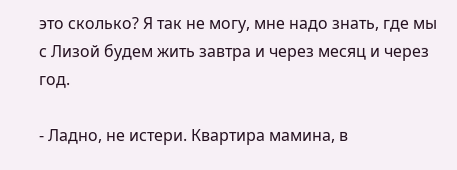это сколько? Я так не могу, мне надо знать, где мы с Лизой будем жить завтра и через месяц и через год.

- Ладно, не истери. Квартира мамина, в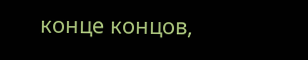конце концов,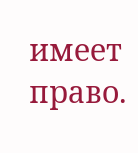имеет право.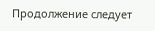Продолжение следует